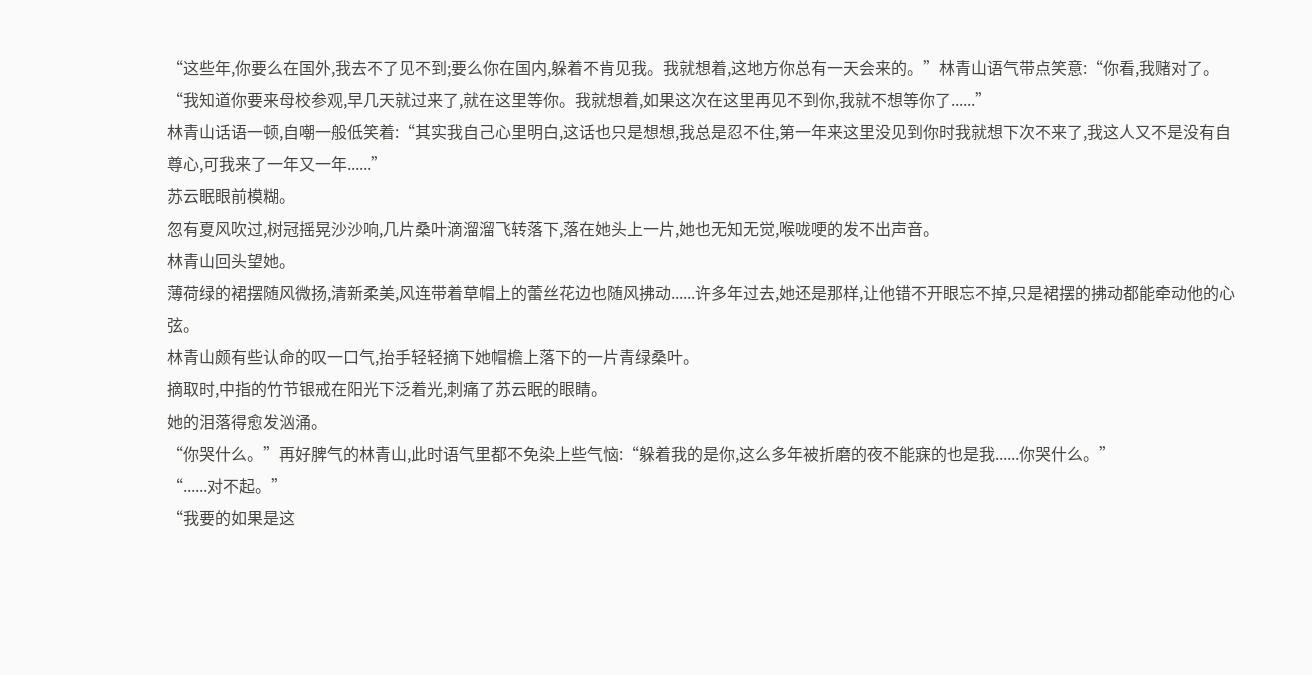“这些年,你要么在国外,我去不了见不到;要么你在国内,躲着不肯见我。我就想着,这地方你总有一天会来的。”林青山语气带点笑意:“你看,我赌对了。
“我知道你要来母校参观,早几天就过来了,就在这里等你。我就想着,如果这次在这里再见不到你,我就不想等你了......”
林青山话语一顿,自嘲一般低笑着:“其实我自己心里明白,这话也只是想想,我总是忍不住,第一年来这里没见到你时我就想下次不来了,我这人又不是没有自尊心,可我来了一年又一年......”
苏云眠眼前模糊。
忽有夏风吹过,树冠摇晃沙沙响,几片桑叶滴溜溜飞转落下,落在她头上一片,她也无知无觉,喉咙哽的发不出声音。
林青山回头望她。
薄荷绿的裙摆随风微扬,清新柔美,风连带着草帽上的蕾丝花边也随风拂动......许多年过去,她还是那样,让他错不开眼忘不掉,只是裙摆的拂动都能牵动他的心弦。
林青山颇有些认命的叹一口气,抬手轻轻摘下她帽檐上落下的一片青绿桑叶。
摘取时,中指的竹节银戒在阳光下泛着光,刺痛了苏云眠的眼睛。
她的泪落得愈发汹涌。
“你哭什么。”再好脾气的林青山,此时语气里都不免染上些气恼:“躲着我的是你,这么多年被折磨的夜不能寐的也是我......你哭什么。”
“......对不起。”
“我要的如果是这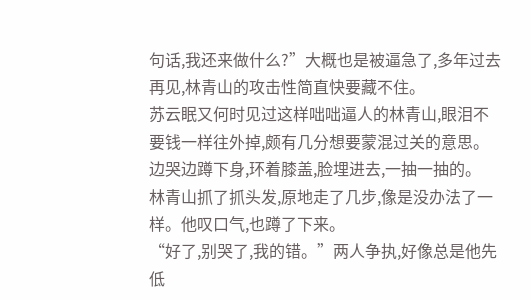句话,我还来做什么?”大概也是被逼急了,多年过去再见,林青山的攻击性简直快要藏不住。
苏云眠又何时见过这样咄咄逼人的林青山,眼泪不要钱一样往外掉,颇有几分想要蒙混过关的意思。
边哭边蹲下身,环着膝盖,脸埋进去,一抽一抽的。
林青山抓了抓头发,原地走了几步,像是没办法了一样。他叹口气,也蹲了下来。
“好了,别哭了,我的错。”两人争执,好像总是他先低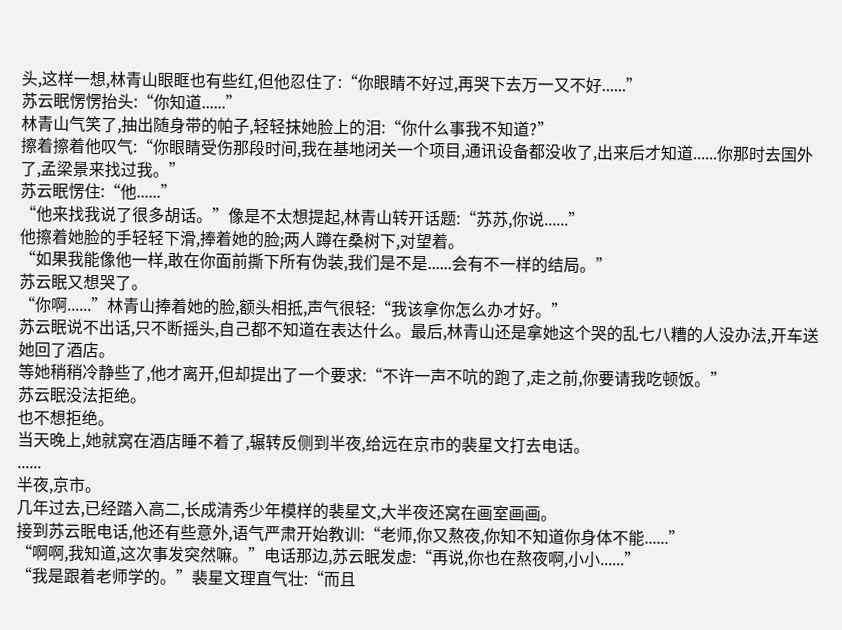头,这样一想,林青山眼眶也有些红,但他忍住了:“你眼睛不好过,再哭下去万一又不好......”
苏云眠愣愣抬头:“你知道......”
林青山气笑了,抽出随身带的帕子,轻轻抹她脸上的泪:“你什么事我不知道?”
擦着擦着他叹气:“你眼睛受伤那段时间,我在基地闭关一个项目,通讯设备都没收了,出来后才知道......你那时去国外了,孟梁景来找过我。”
苏云眠愣住:“他......”
“他来找我说了很多胡话。”像是不太想提起,林青山转开话题:“苏苏,你说......”
他擦着她脸的手轻轻下滑,捧着她的脸;两人蹲在桑树下,对望着。
“如果我能像他一样,敢在你面前撕下所有伪装,我们是不是......会有不一样的结局。”
苏云眠又想哭了。
“你啊......”林青山捧着她的脸,额头相抵,声气很轻:“我该拿你怎么办才好。”
苏云眠说不出话,只不断摇头,自己都不知道在表达什么。最后,林青山还是拿她这个哭的乱七八糟的人没办法,开车送她回了酒店。
等她稍稍冷静些了,他才离开,但却提出了一个要求:“不许一声不吭的跑了,走之前,你要请我吃顿饭。”
苏云眠没法拒绝。
也不想拒绝。
当天晚上,她就窝在酒店睡不着了,辗转反侧到半夜,给远在京市的裴星文打去电话。
......
半夜,京市。
几年过去,已经踏入高二,长成清秀少年模样的裴星文,大半夜还窝在画室画画。
接到苏云眠电话,他还有些意外,语气严肃开始教训:“老师,你又熬夜,你知不知道你身体不能......”
“啊啊,我知道,这次事发突然嘛。”电话那边,苏云眠发虚:“再说,你也在熬夜啊,小小......”
“我是跟着老师学的。”裴星文理直气壮:“而且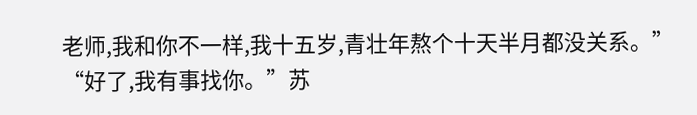老师,我和你不一样,我十五岁,青壮年熬个十天半月都没关系。”
“好了,我有事找你。”苏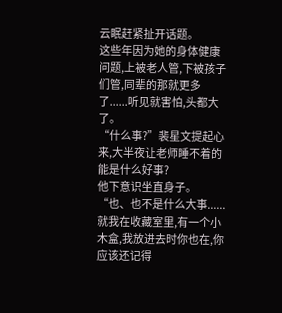云眠赶紧扯开话题。
这些年因为她的身体健康问题,上被老人管,下被孩子们管,同辈的那就更多了......听见就害怕,头都大了。
“什么事?”裴星文提起心来,大半夜让老师睡不着的能是什么好事?
他下意识坐直身子。
“也、也不是什么大事......就我在收藏室里,有一个小木盒,我放进去时你也在,你应该还记得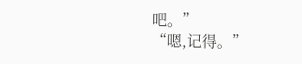吧。”
“嗯,记得。”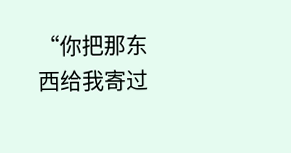“你把那东西给我寄过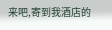来吧,寄到我酒店的